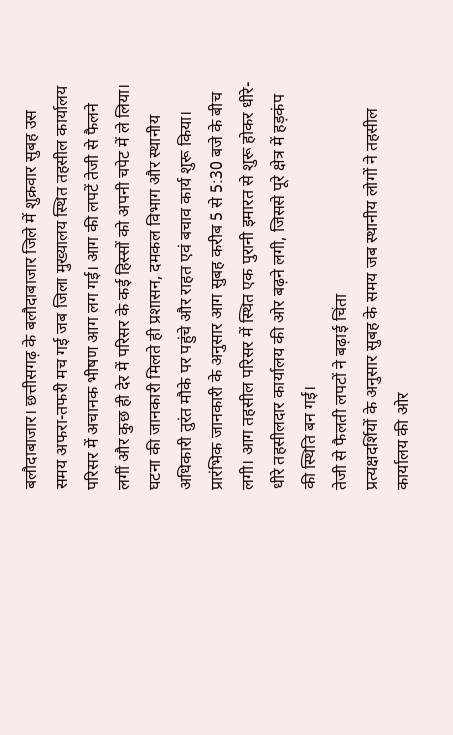बलौदाबाजार। छत्तीसगढ़ के बलौदाबाजार जिले में शुक्रवार सुबह उस समय अफरा-तफरी मच गई जब जिला मुख्यालय स्थित तहसील कार्यालय परिसर में अचानक भीषण आग लग गई। आग की लपटें तेजी से फैलने लगीं और कुछ ही देर में परिसर के कई हिस्सों को अपनी चपेट में ले लिया। घटना की जानकारी मिलते ही प्रशासन, दमकल विभाग और स्थानीय अधिकारी तुरंत मौके पर पहुंचे और राहत एवं बचाव कार्य शुरू किया।
प्रारंभिक जानकारी के अनुसार आग सुबह करीब 5 से 5:30 बजे के बीच लगी। आग तहसील परिसर में स्थित एक पुरानी इमारत से शुरू होकर धीरे-धीरे तहसीलदार कार्यालय की ओर बढ़ने लगी, जिससे पूरे क्षेत्र में हड़कंप की स्थिति बन गई।
तेजी से फैलती लपटों ने बढ़ाई चिंता
प्रत्यक्षदर्शियों के अनुसार सुबह के समय जब स्थानीय लोगों ने तहसील कार्यालय की ओर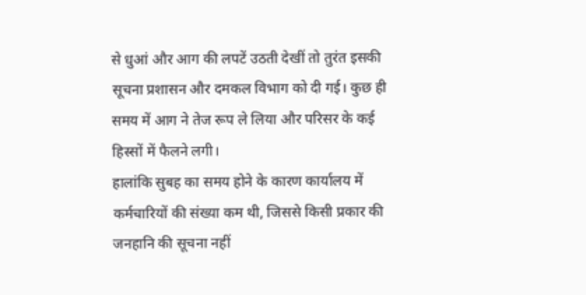से धुआं और आग की लपटें उठती देखीं तो तुरंत इसकी सूचना प्रशासन और दमकल विभाग को दी गई। कुछ ही समय में आग ने तेज रूप ले लिया और परिसर के कई हिस्सों में फैलने लगी।
हालांकि सुबह का समय होने के कारण कार्यालय में कर्मचारियों की संख्या कम थी, जिससे किसी प्रकार की जनहानि की सूचना नहीं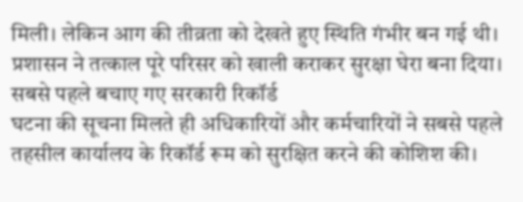मिली। लेकिन आग की तीव्रता को देखते हुए स्थिति गंभीर बन गई थी। प्रशासन ने तत्काल पूरे परिसर को खाली कराकर सुरक्षा घेरा बना दिया।
सबसे पहले बचाए गए सरकारी रिकॉर्ड
घटना की सूचना मिलते ही अधिकारियों और कर्मचारियों ने सबसे पहले तहसील कार्यालय के रिकॉर्ड रूम को सुरक्षित करने की कोशिश की।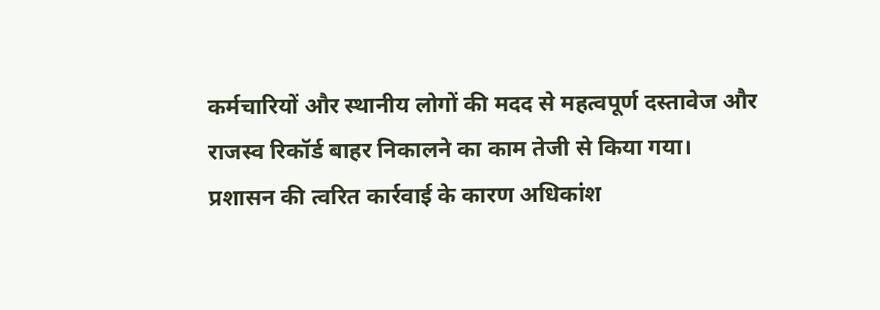कर्मचारियों और स्थानीय लोगों की मदद से महत्वपूर्ण दस्तावेज और राजस्व रिकॉर्ड बाहर निकालने का काम तेजी से किया गया।
प्रशासन की त्वरित कार्रवाई के कारण अधिकांश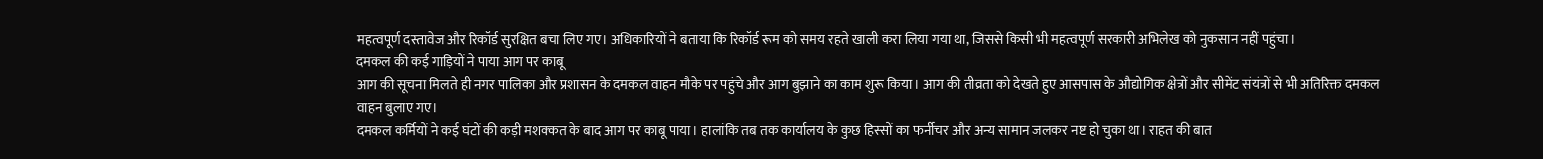महत्वपूर्ण दस्तावेज और रिकॉर्ड सुरक्षित बचा लिए गए। अधिकारियों ने बताया कि रिकॉर्ड रूम को समय रहते खाली करा लिया गया था, जिससे किसी भी महत्वपूर्ण सरकारी अभिलेख को नुकसान नहीं पहुंचा।
दमकल की कई गाड़ियों ने पाया आग पर काबू
आग की सूचना मिलते ही नगर पालिका और प्रशासन के दमकल वाहन मौके पर पहुंचे और आग बुझाने का काम शुरू किया। आग की तीव्रता को देखते हुए आसपास के औद्योगिक क्षेत्रों और सीमेंट संयंत्रों से भी अतिरिक्त दमकल वाहन बुलाए गए।
दमकल कर्मियों ने कई घंटों की कड़ी मशक्कत के बाद आग पर काबू पाया। हालांकि तब तक कार्यालय के कुछ हिस्सों का फर्नीचर और अन्य सामान जलकर नष्ट हो चुका था। राहत की बात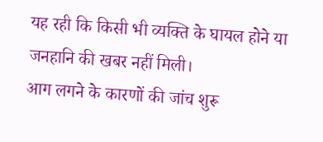यह रही कि किसी भी व्यक्ति के घायल होने या जनहानि की खबर नहीं मिली।
आग लगने के कारणों की जांच शुरू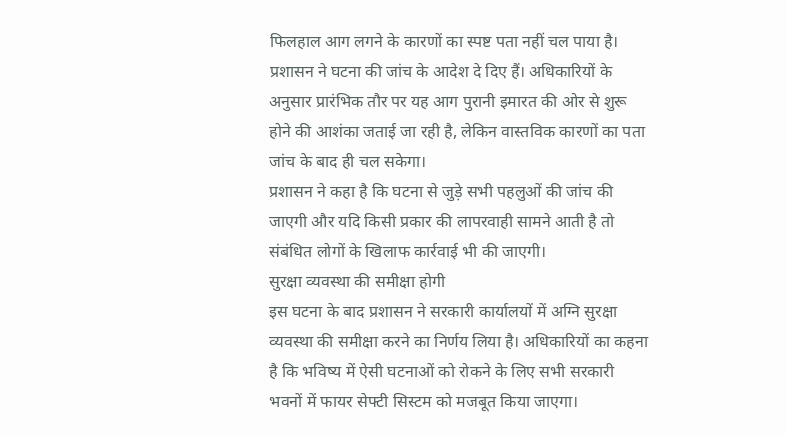फिलहाल आग लगने के कारणों का स्पष्ट पता नहीं चल पाया है। प्रशासन ने घटना की जांच के आदेश दे दिए हैं। अधिकारियों के अनुसार प्रारंभिक तौर पर यह आग पुरानी इमारत की ओर से शुरू होने की आशंका जताई जा रही है, लेकिन वास्तविक कारणों का पता जांच के बाद ही चल सकेगा।
प्रशासन ने कहा है कि घटना से जुड़े सभी पहलुओं की जांच की जाएगी और यदि किसी प्रकार की लापरवाही सामने आती है तो संबंधित लोगों के खिलाफ कार्रवाई भी की जाएगी।
सुरक्षा व्यवस्था की समीक्षा होगी
इस घटना के बाद प्रशासन ने सरकारी कार्यालयों में अग्नि सुरक्षा व्यवस्था की समीक्षा करने का निर्णय लिया है। अधिकारियों का कहना है कि भविष्य में ऐसी घटनाओं को रोकने के लिए सभी सरकारी भवनों में फायर सेफ्टी सिस्टम को मजबूत किया जाएगा।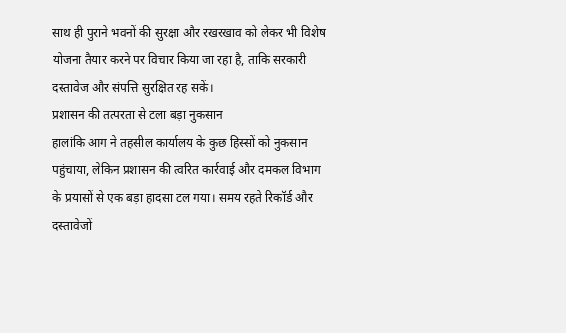साथ ही पुराने भवनों की सुरक्षा और रखरखाव को लेकर भी विशेष योजना तैयार करने पर विचार किया जा रहा है, ताकि सरकारी दस्तावेज और संपत्ति सुरक्षित रह सकें।
प्रशासन की तत्परता से टला बड़ा नुकसान
हालांकि आग ने तहसील कार्यालय के कुछ हिस्सों को नुकसान पहुंचाया, लेकिन प्रशासन की त्वरित कार्रवाई और दमकल विभाग के प्रयासों से एक बड़ा हादसा टल गया। समय रहते रिकॉर्ड और दस्तावेजों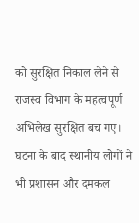को सुरक्षित निकाल लेने से राजस्व विभाग के महत्वपूर्ण अभिलेख सुरक्षित बच गए।
घटना के बाद स्थानीय लोगों ने भी प्रशासन और दमकल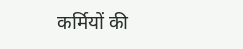कर्मियों की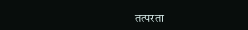तत्परता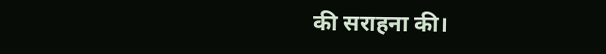की सराहना की।